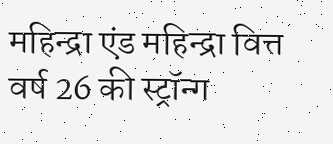महिन्द्रा एंड महिन्द्रा वित्त वर्ष 26 की स्ट्रॉन्ग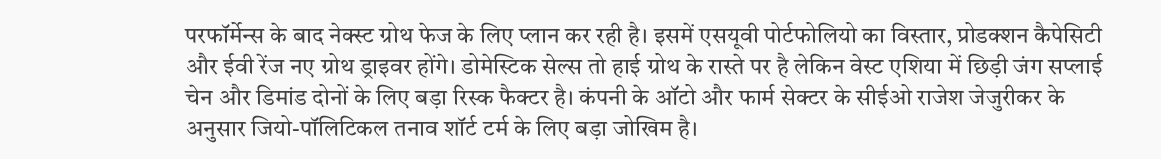परफॉर्मेन्स के बाद नेक्स्ट ग्रोथ फेज के लिए प्लान कर रही है। इसमें एसयूवी पोर्टफोलियो का विस्तार, प्रोडक्शन कैपेसिटी और ईवी रेंज नए ग्रोथ ड्राइवर होंगे। डोमेस्टिक सेल्स तो हाई ग्रोथ के रास्ते पर है लेकिन वेस्ट एशिया में छिड़ी जंग सप्लाई चेन और डिमांड दोनों के लिए बड़ा रिस्क फैक्टर है। कंपनी के ऑटो और फार्म सेक्टर के सीईओ राजेश जेजुरीकर के अनुसार जियो-पॉलिटिकल तनाव शॉर्ट टर्म के लिए बड़ा जोखिम है।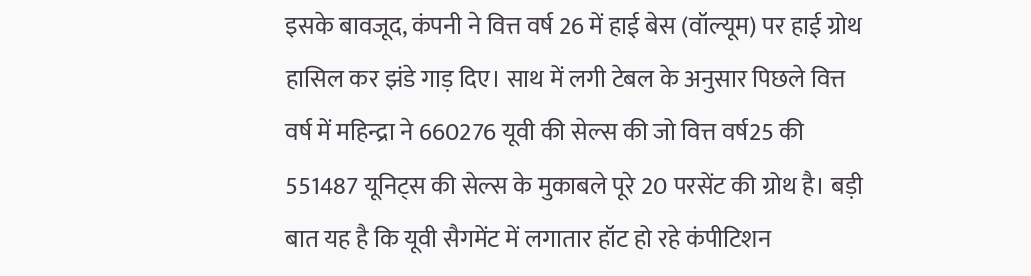इसके बावजूद, कंपनी ने वित्त वर्ष 26 में हाई बेस (वॉल्यूम) पर हाई ग्रोथ हासिल कर झंडे गाड़ दिए। साथ में लगी टेबल के अनुसार पिछले वित्त वर्ष में महिन्द्रा ने 660276 यूवी की सेल्स की जो वित्त वर्ष25 की 551487 यूनिट्स की सेल्स के मुकाबले पूरे 20 परसेंट की ग्रोथ है। बड़ी बात यह है कि यूवी सैगमेंट में लगातार हॉट हो रहे कंपीटिशन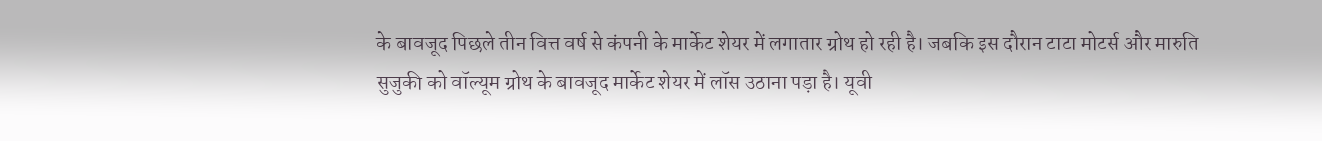के बावजूद पिछले तीन वित्त वर्ष से कंपनी के मार्केट शेयर में लगातार ग्रोथ हो रही है। जबकि इस दौरान टाटा मोटर्स और मारुति सुजुकी को वॉल्यूम ग्रोथ के बावजूद मार्केट शेयर में लॉस उठाना पड़ा है। यूवी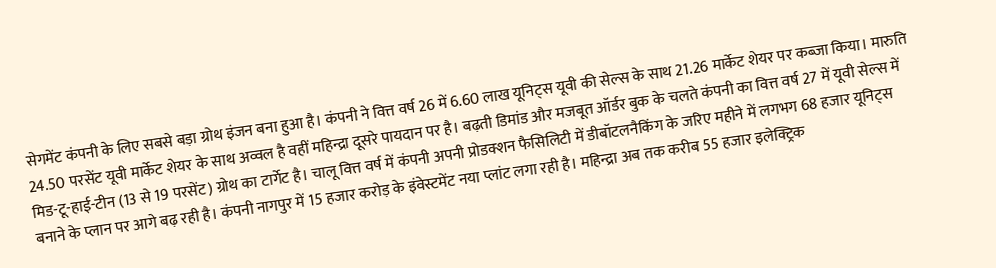सेगमेंट कंपनी के लिए सबसे बड़ा ग्रोथ इंजन बना हुआ है। कंपनी ने वित्त वर्ष 26 में 6.60 लाख यूनिट्स यूवी की सेल्स के साथ 21.26 मार्केट शेयर पर कब्जा किया। मारुति 24.50 परसेंट यूवी मार्केट शेयर के साथ अव्वल है वहीं महिन्द्रा दूसरे पायदान पर है। बढ़ती डिमांड और मजबूत ऑर्डर बुक के चलते कंपनी का वित्त वर्ष 27 में यूवी सेल्स में मिड-टू-हाई-टीन (13 से 19 परसेंट) ग्रोथ का टार्गेट है। चालू वित्त वर्ष में कंपनी अपनी प्रोडक्शन फैसिलिटी में डीबॉटलनैकिंग के जरिए महीने में लगभग 68 हजार यूनिट्स बनाने के प्लान पर आगे बढ़ रही है। कंपनी नागपुर में 15 हजार करोड़ के इंवेस्टमेंट नया प्लांट लगा रही है। महिन्द्रा अब तक करीब 55 हजार इलेक्ट्रिक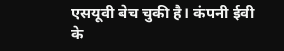एसयूवी बेच चुकी है। कंपनी ईवी के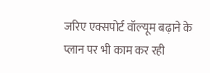जरिए एक्सपोर्ट वॉल्यूम बढ़ाने के प्लान पर भी काम कर रही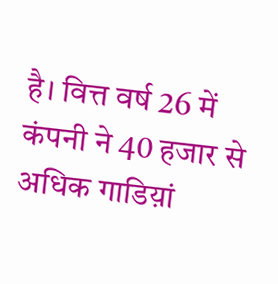है। वित्त वर्ष 26 में कंपनी ने 40 हजार से अधिक गाडिय़ां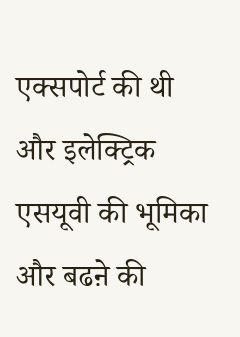एक्सपोर्ट की थी और इलेक्ट्रिक एसयूवी की भूमिका और बढऩे की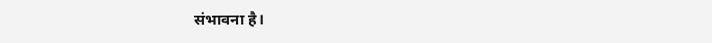संभावना है।